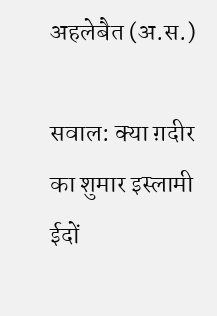अहलेबैत (अ.स.)

सवाल: क्या ग़दीर का शुमार इस्लामी ईदों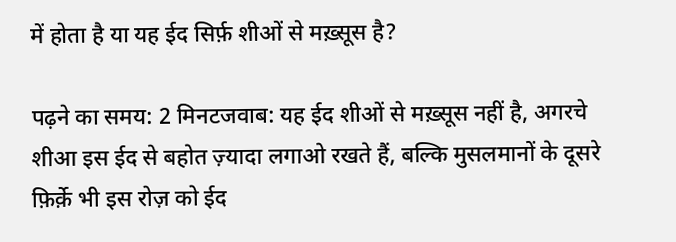में होता है या यह ईद सिर्फ़ शीओं से मख़्सूस है?

पढ़ने का समय: 2 मिनटजवाब: यह ईद शीओं से मख़्सूस नहीं है, अगरचे शीआ इस ईद से बहोत ज़्यादा लगाओ रखते हैं, बल्कि मुसलमानों के दूसरे फ़िर्क़े भी इस रोज़ को ईद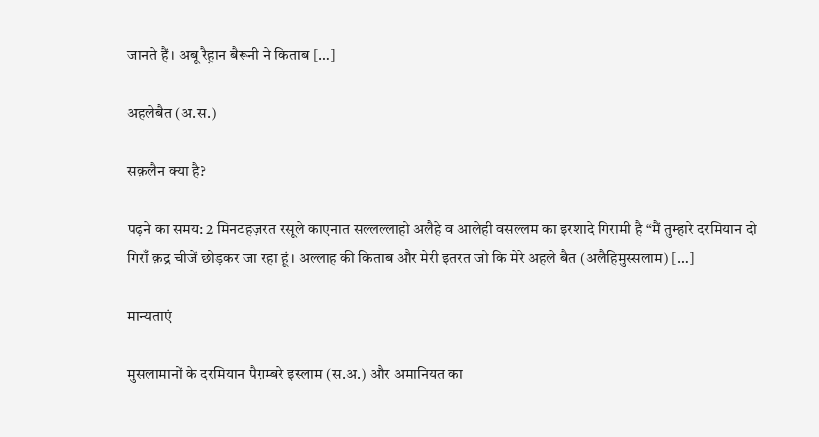जानते हैं। अबू रैह़ान बैरूनी ने किताब […]

अहलेबैत (अ.स.)

सक़लैन क्या है?

पढ़ने का समय: 2 मिनटहज़रत रसूले काएनात सल्लल्लाहो अलैहे व आलेही वसल्लम का इरशादे गिरामी है “मैं तुम्हारे दरमियान दो गिराँ क़द्र चीजें छोड़कर जा रहा हूं। अल्लाह की किताब और मेरी इतरत जो कि मेरे अहले बैत (अलैहिमुस्सलाम) […]

मान्यताएं

मुसलामानों के दरमियान पैग़म्बरे इस्लाम (स.अ.) और अमानियत का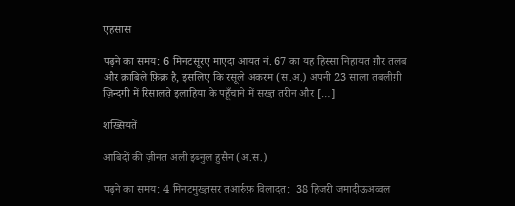एहसास

पढ़ने का समय: 6 मिनटसूरए माएदा आयत नं. 67 का यह हिस्सा निहायत ग़ौर तलब और क़ाबिले फ़िक्र है, इसलिए कि रसूले अकरम (स.अ.) अपनी 23 साला तबलीग़ी ज़िन्दगी में रिसालते इलाहिया के पहूँचाने में सख्त़ तरीन और […]

शख्सियतें

आबिदों की ज़ीनत अली इब्नुल हुसैन (अ.स.)

पढ़ने का समय: 4 मिनटमुख्त़सर तआर्रुफ़ विलादत:  38 हिजरी जमादीऊअव्वल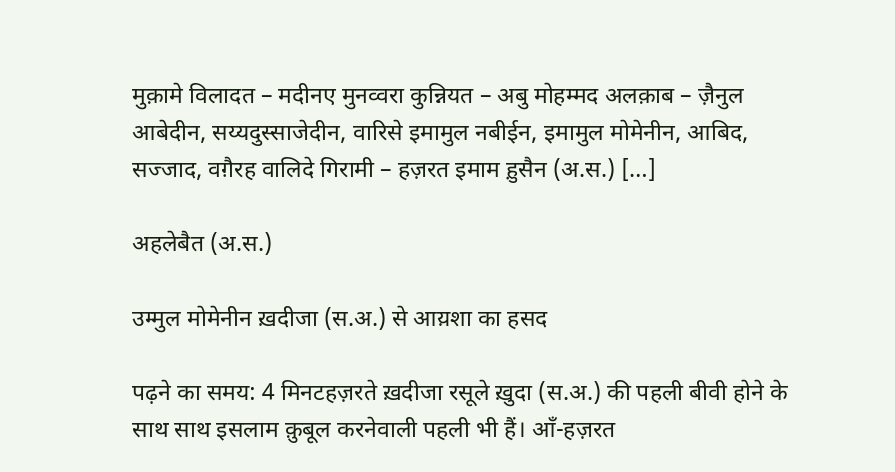मुक़ामे विलादत – मदीनए मुनव्वरा कुन्नियत – अबु मोहम्मद अलक़ाब – ज़ैनुल आबेदीन, सय्यदुस्साजेदीन, वारिसे इमामुल नबीईन, इमामुल मोमेनीन, आबिद, सज्जाद, वग़ैरह वालिदे गिरामी – हज़रत इमाम ह़ुसैन (अ.स.) […]

अहलेबैत (अ.स.)

उम्मुल मोमेनीन ख़दीजा (स.अ.) से आय़शा का हसद

पढ़ने का समय: 4 मिनटहज़रते ख़दीजा रसूले ख़ुदा (स.अ.) की पहली बीवी होने के साथ साथ इसलाम क़ुबूल करनेवाली पहली भी हैं। आँ-हज़रत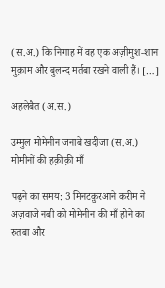(स.अ.) कि निगाह में वह एक अज़ीमुश-शान मुक़ाम और बुलन्द मर्तबा रखने वाली हैं। […]

अहलेबैत (अ.स.)

उम्मुल मोमेनीन जनाबे खदीजा (स.अ.) मोमीनों की हक़ीक़ी माँ

पढ़ने का समय: 3 मिनटक़ुरआने करीम ने अज़वाजे नबी को मोमेनीन की माँ होने का रुतबा और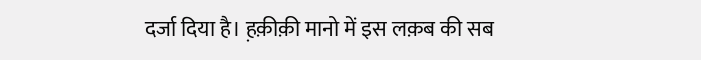दर्जा दिया है। ह़क़ीक़ी मानो में इस लक़ब की सब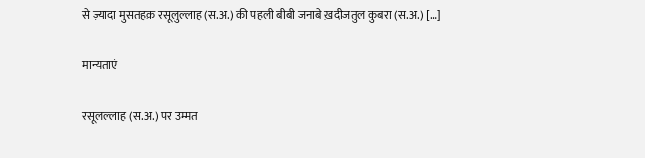से ज़्यादा मुसतहक़ रसूलुल्लाह (स.अ.) की पहली बीबी जनाबे ख़दीजतुल कुबरा (स.अ.) […]

मान्यताएं

रसूलल्लाह (स.अ.) पर उम्मत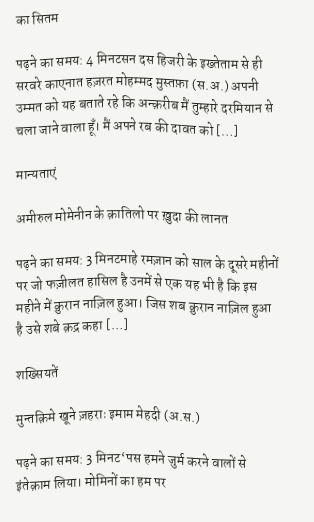का सितम

पढ़ने का समय: 4 मिनटसन दस हिजरी के इख्तेताम से ही सरवरे काएनात हज़रत मोहम्मद मुस्तफ़ा (स.अ.) अपनी उम्मत को यह बताते रहे कि अन्क़रीब मैं तुम्हारे दरमियान से चला जाने वाला हूँ। मैं अपने रब की दावत को […]

मान्यताएं

अमीरुल मोमेनीन के क़ातिलो पर ख़ुदा की लानत

पढ़ने का समय: 3 मिनटमाहे रमज़ान को साल के दूसरे महीनों पर जो फज़ीलत हासिल है उनमें से एक यह भी है कि इस महीने में क़ुरान नाज़िल हुआ। जिस शब क़ुरान नाज़िल हुआ है उसे शबे क़द्र कहा […]

शख्सियतें

मुन्तक़िमे खूने ज़हराः इमाम मेहदी (अ.स.)

पढ़ने का समय: 3 मिनट‘पस हमने जुर्म करने वालों से इंतेक़ाम लिया। मोमिनों का हम पर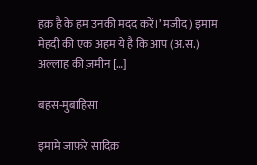हक़ है के हम उनकी मदद करें।’ मजीद) इमाम मेहदी की एक अहम ये है कि आप (अ.स.) अल्लाह की ज़मीन […]

बहस-मुबाहिसा

इमामे जाफ़रे सादिक़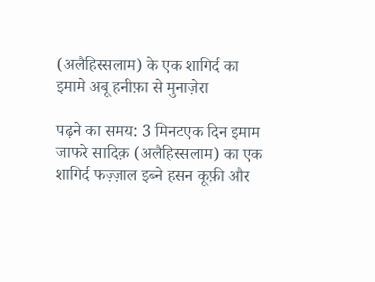(अलैहिस्सलाम) के एक शागिर्द का इमामे अबू हनीफ़ा से मुनाज़ेरा

पढ़ने का समय: 3 मिनटएक दिन इमाम जाफरे सादिक़ (अलैहिस्सलाम) का एक शागिर्द फज़्ज़ाल इब्ने हसन कूफ़ी और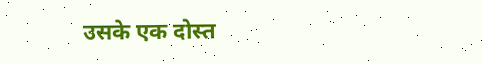उसके एक दोस्त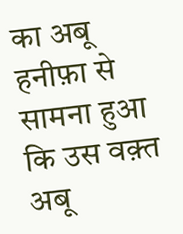का अबू हनीफ़ा से सामना हुआ कि उस वक़्त अबू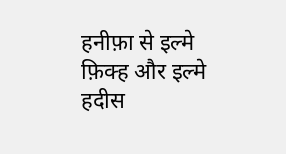हनीफ़ा से इल्मे फ़िक्ह और इल्मे हदीस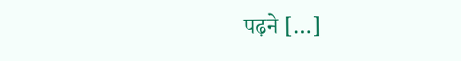पढ़ने […]